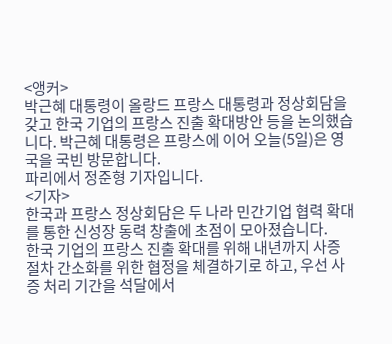<앵커>
박근혜 대통령이 올랑드 프랑스 대통령과 정상회담을 갖고 한국 기업의 프랑스 진출 확대방안 등을 논의했습니다. 박근혜 대통령은 프랑스에 이어 오늘(5일)은 영국을 국빈 방문합니다.
파리에서 정준형 기자입니다.
<기자>
한국과 프랑스 정상회담은 두 나라 민간기업 협력 확대를 통한 신성장 동력 창출에 초점이 모아졌습니다.
한국 기업의 프랑스 진출 확대를 위해 내년까지 사증 절차 간소화를 위한 협정을 체결하기로 하고, 우선 사증 처리 기간을 석달에서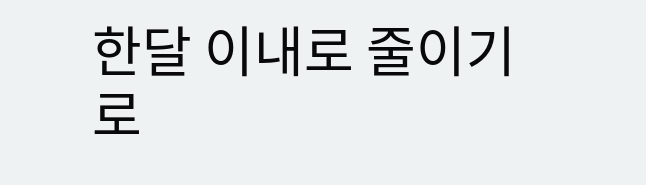한달 이내로 줄이기로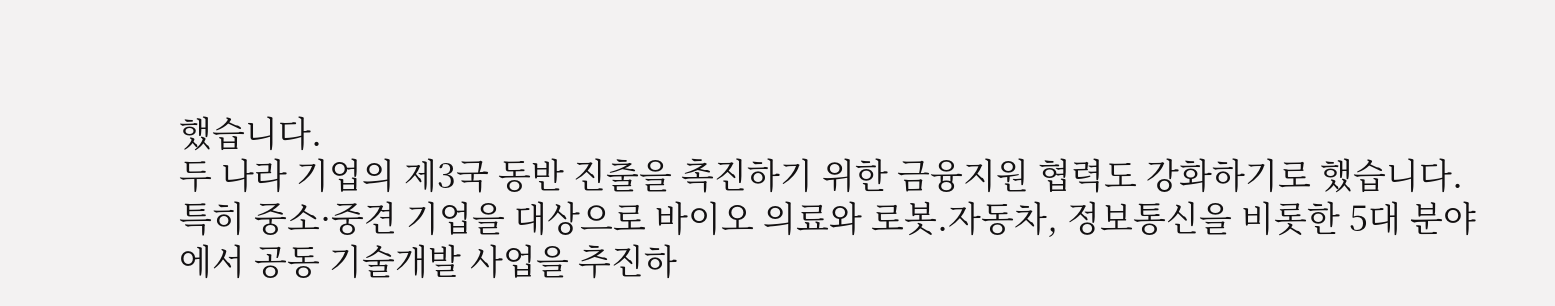했습니다.
두 나라 기업의 제3국 동반 진출을 촉진하기 위한 금융지원 협력도 강화하기로 했습니다.
특히 중소·중견 기업을 대상으로 바이오 의료와 로봇.자동차, 정보통신을 비롯한 5대 분야에서 공동 기술개발 사업을 추진하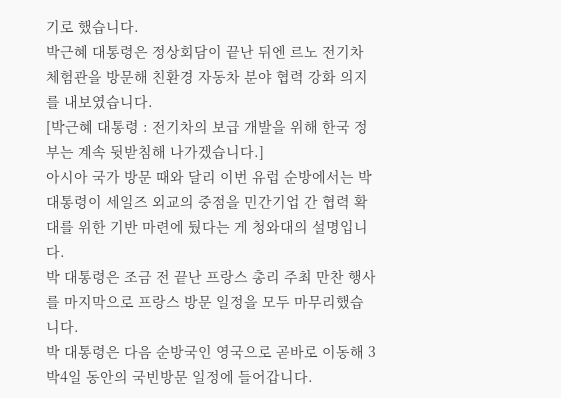기로 했습니다.
박근혜 대통령은 정상회담이 끝난 뒤엔 르노 전기차 체험관을 방문해 친환경 자동차 분야 협력 강화 의지를 내보였습니다.
[박근혜 대통령 : 전기차의 보급 개발을 위해 한국 정부는 계속 뒷받침해 나가겠습니다.]
아시아 국가 방문 때와 달리 이번 유럽 순방에서는 박 대통령이 세일즈 외교의 중점을 민간기업 간 협력 확대를 위한 기반 마련에 뒀다는 게 청와대의 설명입니다.
박 대통령은 조금 전 끝난 프랑스 총리 주최 만찬 행사를 마지막으로 프랑스 방문 일정을 모두 마무리했습니다.
박 대통령은 다음 순방국인 영국으로 곧바로 이동해 3박4일 동안의 국빈방문 일정에 들어갑니다.